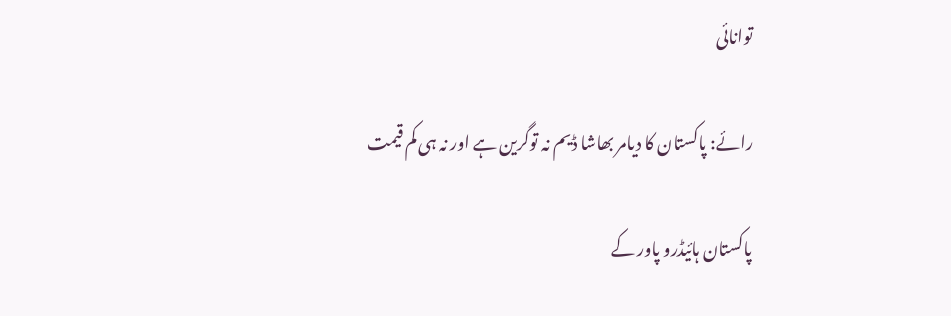توانائی

رائے: پاکستان کا دیامر بھاشا ڈیم نہ توگرین ہے اور نہ ہی کم قیمت

پاکستان ہائیڈرو پاور کے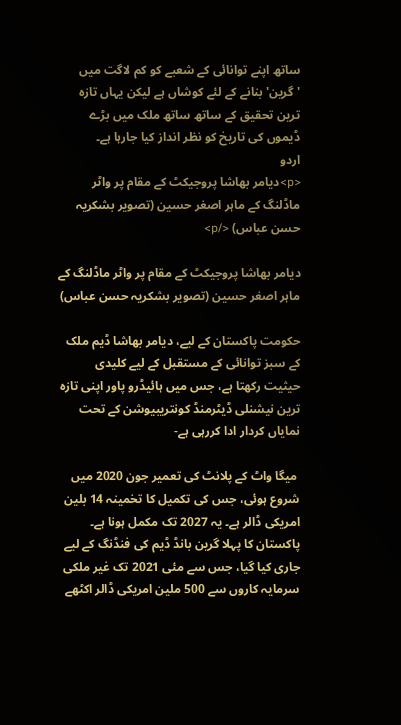ساتھ اپنے توانائی کے شعبے کو کم لاگت میں 'گرین' بنانے کے لئے کوشاں ہے لیکن یہاں تازہ ترین تحقیق کے ساتھ ساتھ ملک میں بڑے ڈیموں کی تاریخ کو نظر انداز کیا جارہا ہے۔
اردو
<p>دیامر بھاشا پروجیکٹ کے مقام پر واٹر ماڈلنگ کے ماہر اصغر حسین (تصویر بشکریہ  حسن عباس) </p>

دیامر بھاشا پروجیکٹ کے مقام پر واٹر ماڈلنگ کے ماہر اصغر حسین (تصویر بشکریہ حسن عباس)

حکومت پاکستان کے لیے، دیامر بھاشا ڈیم ملک کے سبز توانائی کے مستقبل کے لیے کلیدی حیثیت رکھتا ہے، جس میں ہائیڈرو پاور اپنی تازہ ترین نیشنلی ڈیٹرمنڈ کونتریبیوشن کے تحت نمایاں کردار ادا کررہی ہے-

 میگا واٹ کے پلانٹ کی تعمیر جون 2020 میں شروع ہوئی، جس کی تکمیل کا تخمینہ 14 بلین امریکی ڈالر ہے۔ یہ 2027 تک مکمل ہونا ہے۔  پاکستان کا پہلا گرین بانڈ ڈیم کی فنڈنگ کے لیے جاری کیا گیا، جس سے مئی 2021 تک غیر ملکی سرمایہ کاروں سے 500 ملین امریکی ڈالر اکٹھے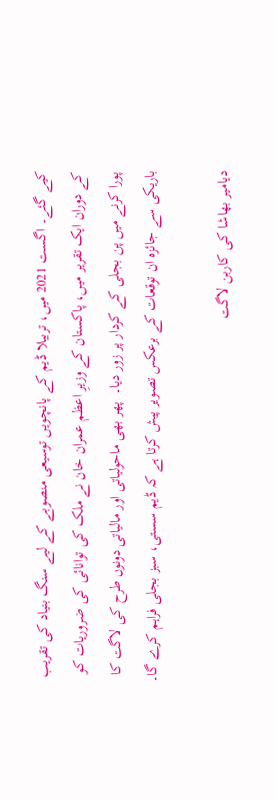کیے گئے۔ اگست 2021 میں، تربیلا ڈیم کے پانچویں توسیعی منصوبے کے لیے سنگ بنیاد کی تقریب کے دوران ایک تقریر میں، پاکستان کے وزیرِ اعظم عمران خان نے ملک کی توانائی کی ضروریات کو پورا کرنے میں پن بجلی کے کردار پر زور دیا۔  پھر بھی ماحولیاتی اور مالیاتی دونوں طرح کی لاگت کا باریکی سے جائزہ ان توقعات کے برعکس تصویر پیش کرتا ہے کہ ڈیم سستی، سبز بجلی فراہم کرے گا۔

دیامیر بھاشا کی کاربن لاگت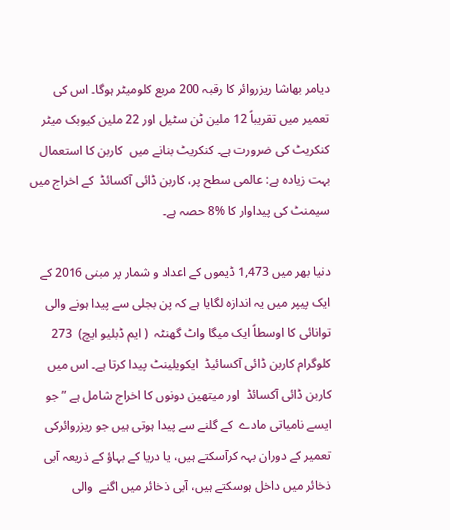دیامر بھاشا ریزروائر کا رقبہ 200 مربع کلومیٹر ہوگا۔ اس کی تعمیر میں تقریباً 12 ملین ٹن سٹیل اور 22 ملین کیوبک میٹر کنکریٹ کی ضرورت ہے۔ کنکریٹ بنانے میں  کاربن کا استعمال بہت زیادہ ہے: عالمی سطح پر، کاربن ڈائی آکسائڈ  کے اخراج میں سیمنٹ کی پیداوار کا %8 حصہ ہے۔

دنیا بھر میں 1,473 ڈیموں کے اعداد و شمار پر مبنی 2016 کے ایک پیپر میں یہ اندازہ لگایا ہے کہ پن بجلی سے پیدا ہونے والی توانائی کا اوسطاً ایک میگا واٹ گھنٹہ  ( ایم ڈبلیو ایچ)  273 کلوگرام کاربن ڈائی آکسائیڈ  ایکویلینٹ پیدا کرتا ہے۔ اس میں کاربن ڈائی آکسائڈ  اور میتھین دونوں کا اخراج شامل ہے ” جو ایسے نامیاتی مادے  کے گلنے سے پیدا ہوتی ہیں جو ریزروائرکی تعمیر کے دوران بہہ کرآسکتے ہیں، یا دریا کے بہاؤ کے ذریعہ آبی ذخائر میں داخل ہوسکتے ہیں، آبی ذخائر میں اگنے  والی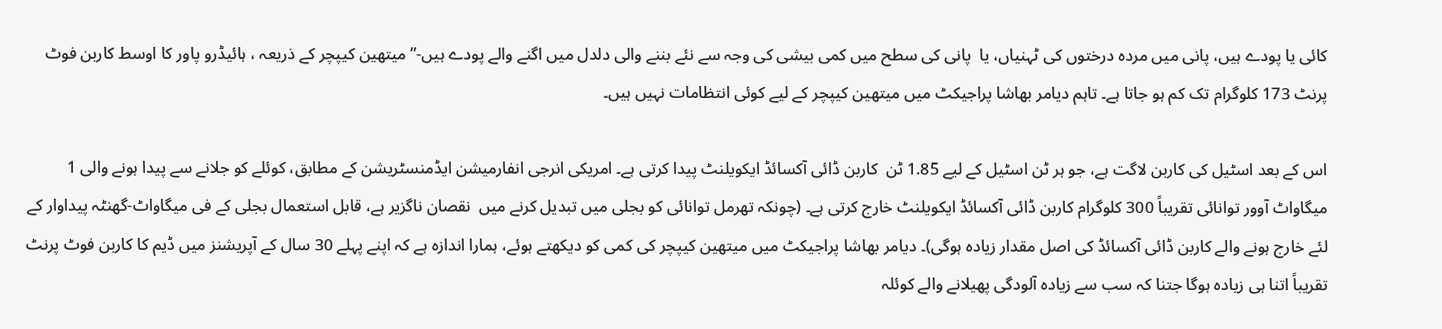کائی یا پودے ہیں، پانی میں مردہ درختوں کی ٹہنیاں، یا  پانی کی سطح میں کمی بیشی کی وجہ سے نئے بننے والی دلدل میں اگنے والے پودے ہیں-” میتھین کیپچر کے ذریعہ ، ہائیڈرو پاور کا اوسط کاربن فوٹ پرنٹ 173 کلوگرام تک کم ہو جاتا ہے۔ تاہم دیامر بھاشا پراجیکٹ میں میتھین کیپچر کے لیے کوئی انتظامات نہیں ہیں۔

اس کے بعد اسٹیل کی کاربن لاگت ہے، جو ہر ٹن اسٹیل کے لیے 1.85 ٹن  کاربن ڈائی آکسائڈ ایکویلنٹ پیدا کرتی ہے۔ امریکی انرجی انفارمیشن ایڈمنسٹریشن کے مطابق، کوئلے کو جلانے سے پیدا ہونے والی 1 میگاواٹ آوور توانائی تقریباً 300 کلوگرام کاربن ڈائی آکسائڈ ایکویلنٹ خارج کرتی ہے۔ (چونکہ تھرمل توانائی کو بجلی میں تبدیل کرنے میں  نقصان ناگزیر ہے، قابل استعمال بجلی کے فی میگاواٹ-گھنٹہ پیداوار کے لئے خارج ہونے والے کاربن ڈائی آکسائڈ کی اصل مقدار زیادہ ہوگی)۔ دیامر بھاشا پراجیکٹ میں میتھین کیپچر کی کمی کو دیکھتے ہوئے، ہمارا اندازہ ہے کہ اپنے پہلے 30 سال کے آپریشنز میں ڈیم کا کاربن فوٹ پرنٹ تقریباً اتنا ہی زیادہ ہوگا جتنا کہ سب سے زیادہ آلودگی پھیلانے والے کوئلہ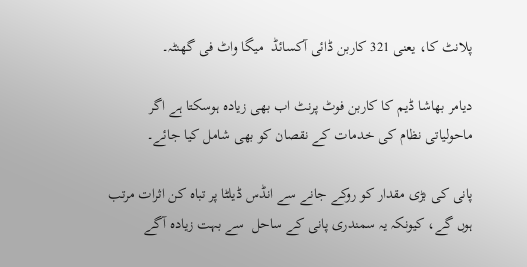پلانٹ کا، یعنی 321 کاربن ڈائی آکسائڈ  میگا واٹ فی گھنٹہ۔

دیامر بھاشا ڈیم کا کاربن فوٹ پرنٹ اب بھی زیادہ ہوسکتا ہے اگر ماحولیاتی نظام کی خدمات کے نقصان کو بھی شامل کیا جائے۔

پانی کی بڑی مقدار کو روکے جانے سے انڈس ڈیلٹا پر تباہ کن اثرات مرتب ہوں گے، کیونکہ یہ سمندری پانی کے ساحل  سے بہت زیادہ آگے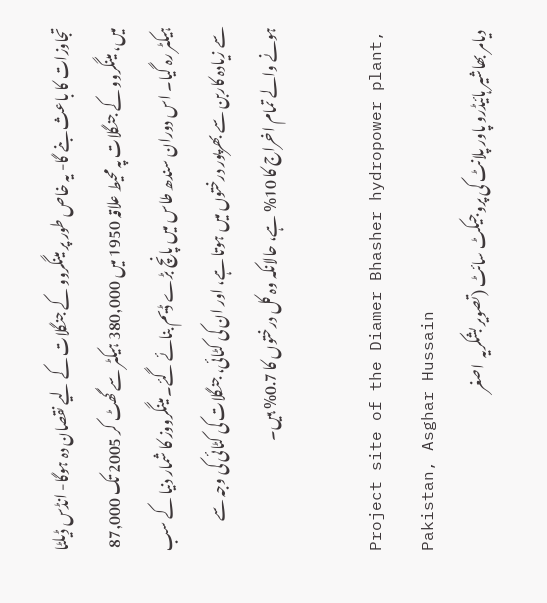تجاوزات کا باعث بنے گا- یہ خاص طور پر مینگروو کے جنگلات کے لیے نقصان دہ ہوگا- انڈس ڈیلٹا میں، مینگروو کے جنگلات پہ محیط علاقہ 1950 میں 380,000 ہیکٹر سے گھٹ کر 2005 تک 87,000 ہیکٹر رہ گیا۔ اس دوران سندھ طاس میں پانچ بڑے ڈیم بنائے گئے۔ مینگرووز کا شمار دنیا کے سب سے زیادہ کاربن سے بھرپور درختوں میں ہوتا ہے، اور ان کی کٹائی، جنگلات کی کٹائی کی وجہ سے ہونے والے تمام اخراج کا 10% ہے، حالانکہ وہ کل درختوں کا 0.7% ہیں۔

Project site of the Diamer Bhasher hydropower plant, Pakistan, Asghar Hussain
 دیامر بھاشیر ہائیڈرو پاور پلانٹ کی پروجیکٹ سائٹ (تصویر بشکریہ  اصغر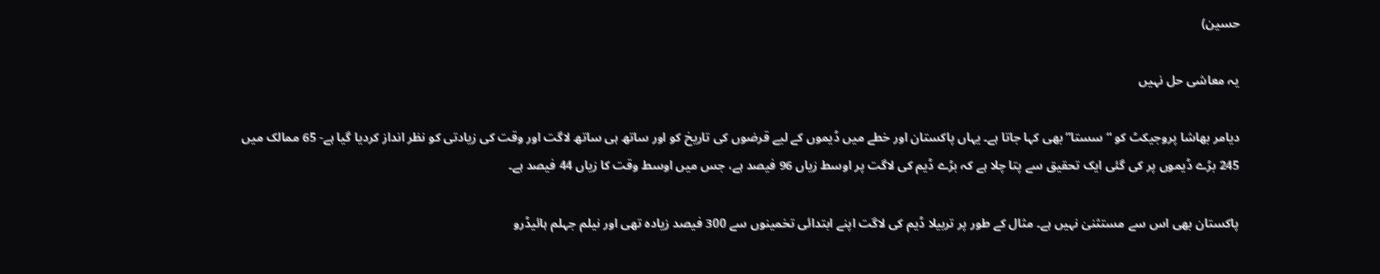حسین)

یہ معاشی حل نہیں

دیامر بھاشا پروجیکٹ کو “سستا” بھی کہا جاتا ہے۔ یہاں پاکستان اور خطے میں ڈیموں کے لیے قرضوں کی تاریخ کو اور ساتھ ہی ساتھ لاگت اور وقت کی زیادتی کو نظر انداز کردیا گیا ہے- 65 ممالک میں 245 بڑے ڈیموں پر کی گئی ایک تحقیق سے پتا چلا ہے کہ بڑے ڈیم کی لاگت پر اوسط زیاں 96 فیصد ہے، جس میں اوسط وقت کا زیاں 44 فیصد ہے۔

پاکستان بھی اس سے مستثنیٰ نہیں ہے۔ مثال کے طور پر تربیلا ڈیم کی لاگت اپنے ابتدائی تخمینوں سے 300 فیصد زیادہ تھی اور نیلم جہلم ہائیڈرو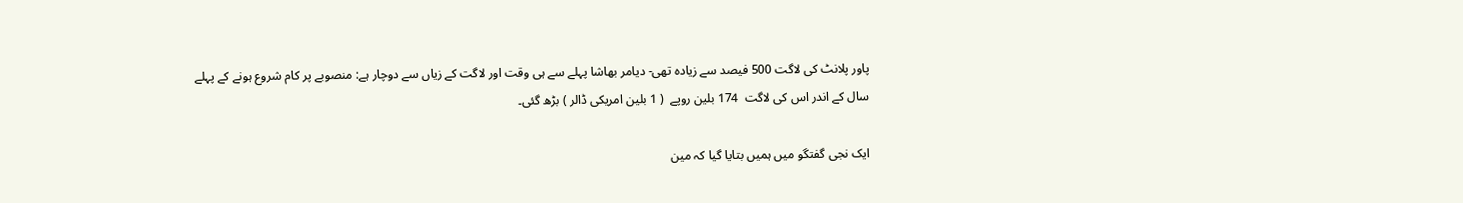پاور پلانٹ کی لاگت 500 فیصد سے زیادہ تھی- دیامر بھاشا پہلے سے ہی وقت اور لاگت کے زیاں سے دوچار ہے: منصوبے پر کام شروع ہونے کے پہلے سال کے اندر اس کی لاگت  174 بلین روپے  ( 1 بلین امریکی ڈالر ) بڑھ گئی۔

ایک نجی گفتگو میں ہمیں بتایا گیا کہ مین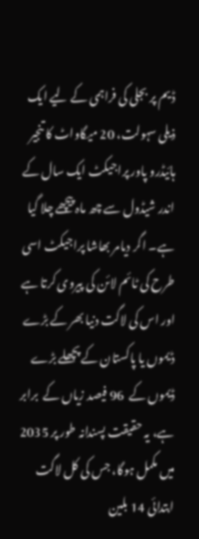ڈیم پر بجلی کی فراہمی کے لیے ایک ذیلی سہولت، 20 میگاواٹ کا تنجیر ہائیڈرو پاور پراجیکٹ ایک سال کے اندر شیڈول سے چھ ماہ پیچھے چلا گیا ہے۔ اگر دیامر بھاشا پراجیکٹ اسی طرح کی ٹائم لائن کی پیروی کرتا ہے اور اس کی لاگت دنیا بھر کے بڑے ڈیموں یا پاکستان کے پچھلے بڑے ڈیموں کے  96 فیصد زیاں کے  برابر ہے، یہ حقیقت پسندانہ طور پر 2035 میں مکمل ہوگا، جس کی کل لاگت ابتدائی 14 بلین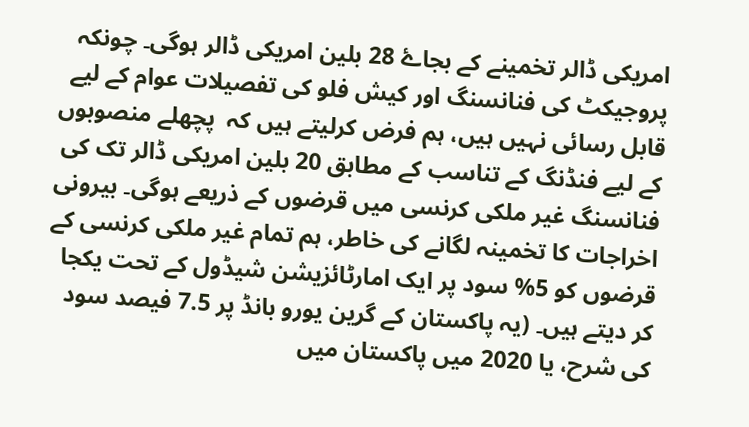امریکی ڈالر تخمینے کے بجاۓ 28 بلین امریکی ڈالر ہوگی۔ چونکہ پروجیکٹ کی فنانسنگ اور کیش فلو کی تفصیلات عوام کے لیے قابل رسائی نہیں ہیں، ہم فرض کرلیتے ہیں کہ  پچھلے منصوبوں کے لیے فنڈنگ کے تناسب کے مطابق 20 بلین امریکی ڈالر تک کی فنانسنگ غیر ملکی کرنسی میں قرضوں کے ذریعے ہوگی۔ بیرونی اخراجات کا تخمینہ لگانے کی خاطر، ہم تمام غیر ملکی کرنسی کے قرضوں کو 5% سود پر ایک امارٹائزیشن شیڈول کے تحت یکجا کر دیتے ہیں۔ (یہ پاکستان کے گرین یورو بانڈ پر 7.5 فیصد سود کی شرح، یا 2020 میں پاکستان میں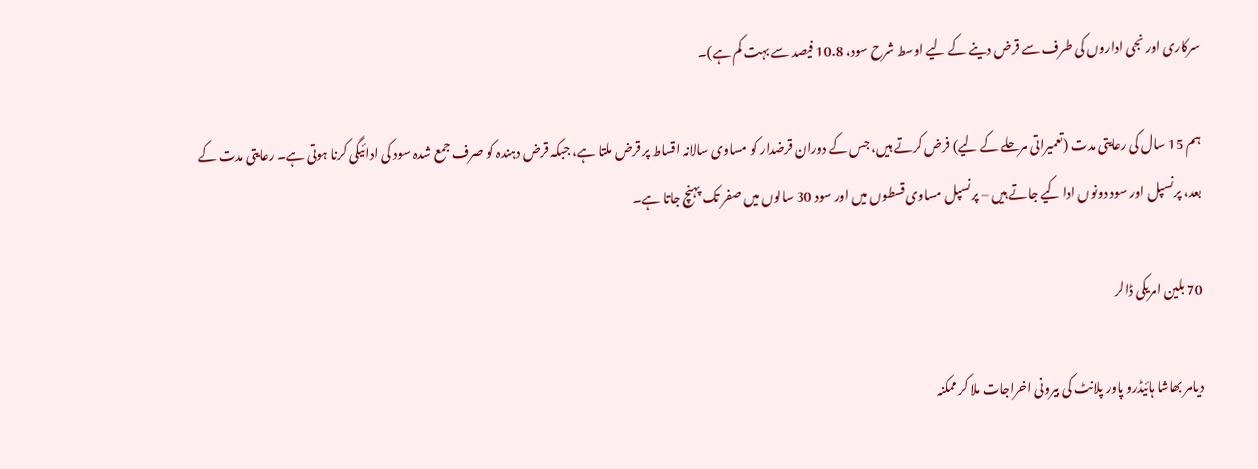سرکاری اور نجی اداروں کی طرف سے قرض دینے کے لیے اوسط شرح سود، 10.8 فیصد سے بہت کم ہے)۔

ہم 15 سال کی رعایتی مدت (تعمیراتی مرحلے کے لیے) فرض کرتے ہیں، جس کے دوران قرضدار کو مساوی سالانہ اقساط پر قرض ملتا ہے، جبکہ قرض دہندہ کو صرف جمع شدہ سود کی ادائیگی کرنا ہوتی ہے۔ رعایتی مدت کے بعد، پرنسپل اور سود دونوں ادا کیے جاتے ہیں – پرنسپل مساوی قسطوں میں اور سود 30 سالوں میں صفر تک پہنچ جاتا ہے۔

70 بلین امریکی ڈالر

دیامر بھاشا ہائیڈرو پاور پلانٹ کی بیرونی اخراجات ملا کر ممکنہ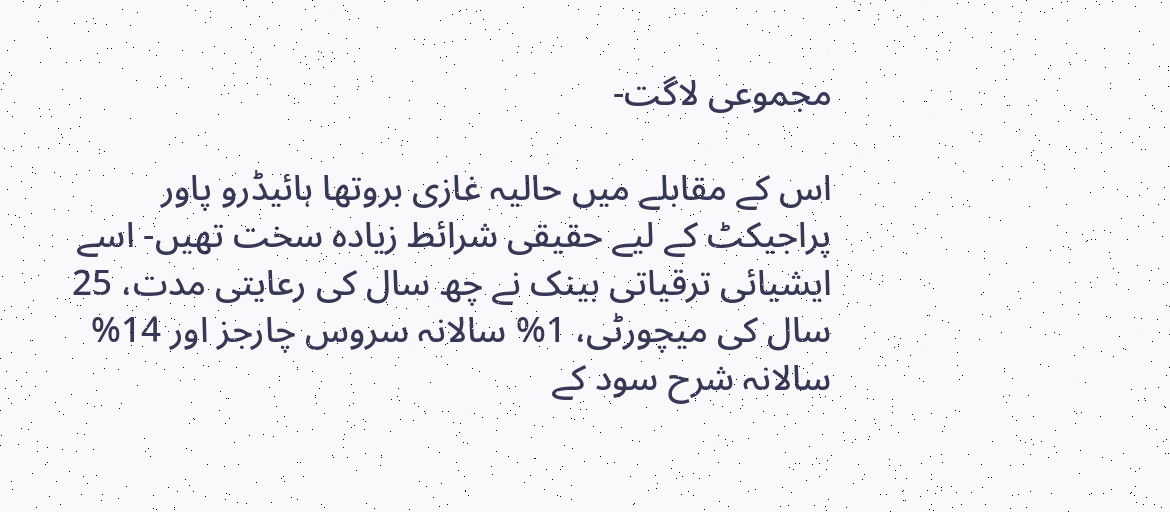مجموعی لاگت-

اس کے مقابلے میں حالیہ غازی بروتھا ہائیڈرو پاور پراجیکٹ کے لیے حقیقی شرائط زیادہ سخت تھیں- اسے ایشیائی ترقیاتی بینک نے چھ سال کی رعایتی مدت، 25 سال کی میچورٹی، 1% سالانہ سروس چارجز اور 14% سالانہ شرح سود کے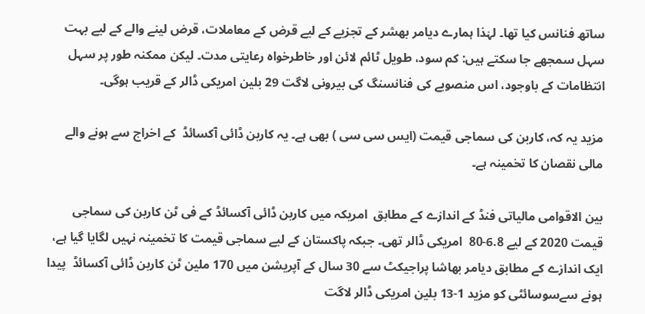ساتھ فنانس کیا تھا۔ لہٰذا ہمارے دیامر بھشر کے تجزیے کے لیے قرض کے معاملات، قرض لینے والے کے لیے بہت سہل سمجھے جا سکتے ہیں: کم سود، طویل ٹائم لائن اور خاطرخواہ رعایتی مدت۔ لیکن ممکنہ طور پر سہل انتظامات کے باوجود، اس منصوبے کی فنانسنگ کی بیرونی لاگت 29 بلین امریکی ڈالر کے قریب ہوگی۔

مزید یہ کہ، کاربن کی سماجی قیمت (ایس سی سی ) بھی ہے۔ یہ کاربن ڈائی آکسائڈ  کے اخراج سے ہونے والے مالی نقصان کا تخمینہ ہے۔

بین الاقوامی مالیاتی فنڈ کے اندازے کے مطابق  امریکہ میں کاربن ڈائی آکسائڈ کے فی ٹن کاربن کی سماجی قیمت 2020 کے لیے 6.8-80  امریکی ڈالر تھی۔ جبکہ پاکستان کے لیے سماجی قیمت کا تخمینہ نہیں لگایا گیا ہے، ایک اندازے کے مطابق دیامر بھاشا پراجیکٹ سے 30 سال کے آپریشن میں 170 ملین ٹن کاربن ڈائی آکسائڈ  پیدا ہونے سےسوسائٹی کو مزید 1-13 بلین امریکی ڈالر لاگت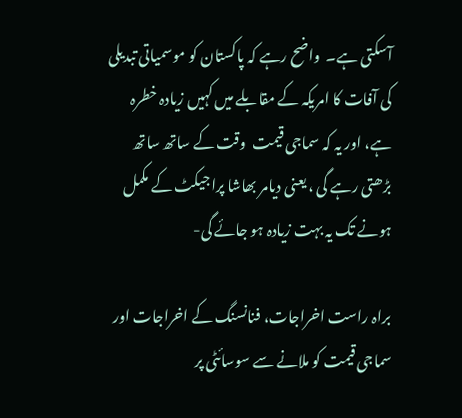آسکتی ہے۔  واضح رہے کہ پاکستان کو موسمیاتی تبدیلی کی آفات کا امریکہ کے مقابلے میں کہیں زیادہ خطرہ ہے، اور یہ کہ سماجی قیمت  وقت کے ساتھ ساتھ بڑھتی رہے گی ، یعنی دیامر بھاشا پراجیکٹ کے مکمل ہونے تک یہ بہت زیادہ ہو جائے گی-

براہ راست اخراجات، فنانسنگ کے اخراجات اور سماجی قیمت کو ملانے سے سوسائٹی پر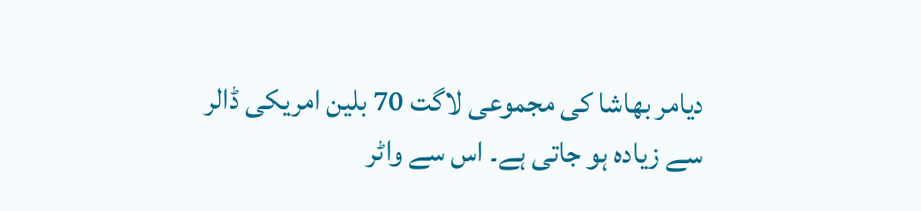دیامر بھاشا کی مجموعی لاگت 70 بلین امریکی ڈالر سے زیادہ ہو جاتی ہے۔ اس سے واٹر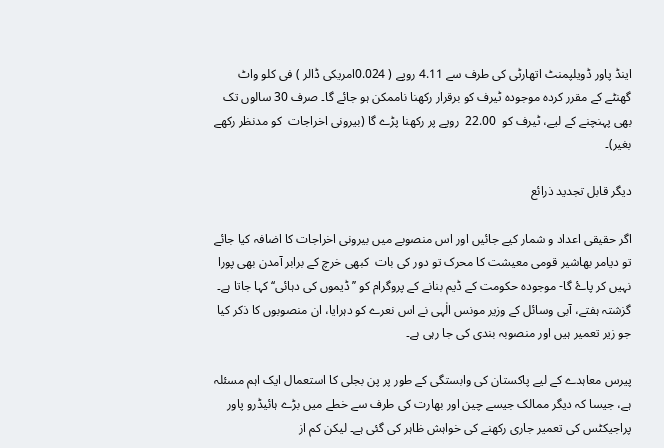اینڈ پاور ڈویلپمنٹ اتھارٹی کی طرف سے 4.11 روپے ( 0.024امریکی ڈالر ) فی کلو واٹ گھنٹے کے مقرر کردہ موجودہ ٹیرف کو برقرار رکھنا ناممکن ہو جائے گا۔ صرف 30 سالوں تک بھی پہنچنے کے لیے، ٹیرف کو  22.00  روپے پر رکھنا پڑے گا (بیرونی اخراجات  کو مدنظر رکھے بغیر)۔

دیگر قابل تجدید ذرائع

اگر حقیقی اعداد و شمار کیے جائیں اور اس منصوبے میں بیرونی اخراجات کا اضافہ کیا جائے تو دیامر بھاشیر قومی معیشت کا محرک تو دور کی بات  کبھی خرچ کے برابر آمدن بھی پورا نہیں کر پاۓ گا- موجودہ حکومت کے ڈیم بنانے کے پروگرام کو ’’ڈیموں کی دہائی‘‘ کہا جاتا ہے۔ گزشتہ ہفتے، آبی وسائل کے وزیر مونس الٰہی نے اس نعرے کو دہرایا، ان منصوبوں کا ذکر کیا جو زیر تعمیر ہیں اور منصوبہ بندی کی جا رہی ہے۔

پیرس معاہدے کے لیے پاکستان کی وابستگی کے طور پر پن بجلی کا استعمال ایک اہم مسئلہ ہے، جیسا کہ دیگر ممالک جیسے چین اور بھارت کی طرف سے خطے میں بڑے ہائیڈرو پاور پراجیکٹس کی تعمیر جاری رکھنے کی خواہش ظاہر کی گئی ہے۔ لیکن کم از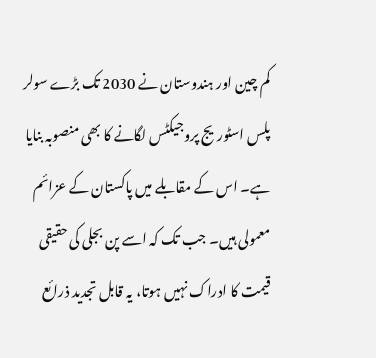کم چین اور ہندوستان نے 2030 تک بڑے سولر پلس اسٹوریج پروجیکٹس لگانے کا بھی منصوبہ بنایا ہے۔ اس کے مقابلے میں پاکستان کے عزائم معمولی ہیں۔ جب تک کہ اسے پن بجلی کی حقیقی قیمت کا ادراک نہیں ہوتا، یہ قابل تجدید ذرائع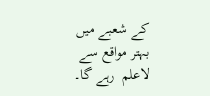کے شعبے میں بہتر مواقع سے لاعلم  رہے گا۔